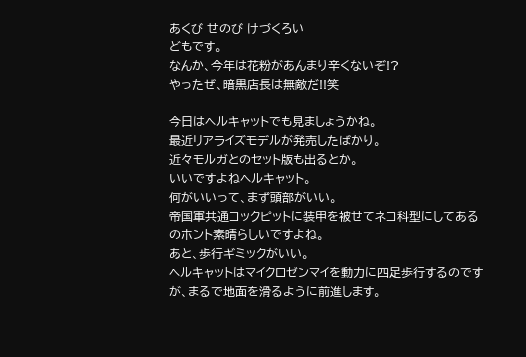あくび せのび けづくろい
どもです。
なんか、今年は花粉があんまり辛くないぞ!?
やったぜ、暗黒店長は無敵だ!!笑

今日はヘルキャットでも見ましょうかね。
最近リアライズモデルが発売したばかり。
近々モルガとのセット版も出るとか。
いいですよねヘルキャット。
何がいいって、まず頭部がいい。
帝国軍共通コックピットに装甲を被せてネコ科型にしてあるのホント素晴らしいですよね。
あと、歩行ギミックがいい。
ヘルキャットはマイクロゼンマイを動力に四足歩行するのですが、まるで地面を滑るように前進します。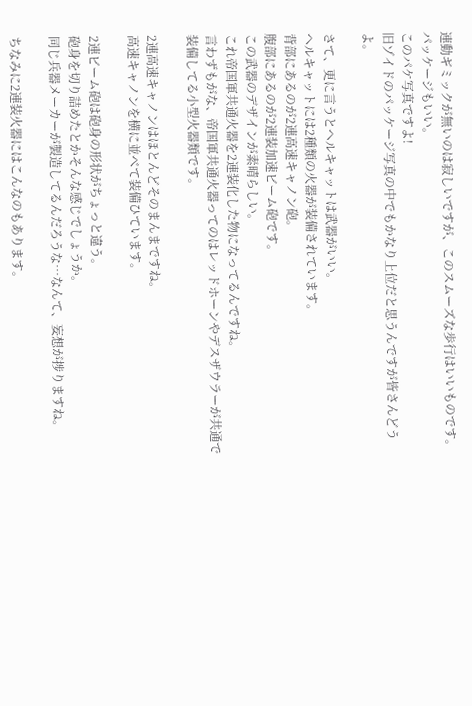連動ギミックが無いのは寂しいですが、このスムーズな歩行はいいものです。
パッケージもいい。
このパケ写真ですよ!
旧ゾイドのパッケージ写真の中でもかなり上位だと思うんですが皆さんどうよ。

さて、更に言うとヘルキャットは武器がいい。
ヘルキャットには2種類の火器が装備されています。
背部にあるのが2連高速キャノン砲。
腹部にあるのが2連装加速ビーム砲です。
この武器のデザインが素晴らしい。
これ帝国軍共通火器を2連装化した物になってるんですね。
言わずもがな、帝国軍共通火器ってのはレッドホーンやデスザウラーが共通で装備してる小型火器類です。

2連高速キャノンはほとんどそのまんまですね。
高速キャノンを横に並べて装備ひています。

2連ビーム砲は砲身の形状がちょっと違う。
砲身を切り詰めたとかそんな感じでしょうか。
同じ兵器メーカーが製造してるんだろうな…なんて、妄想が捗りますね。

ちなみに2連装火器にはこんなのもあります。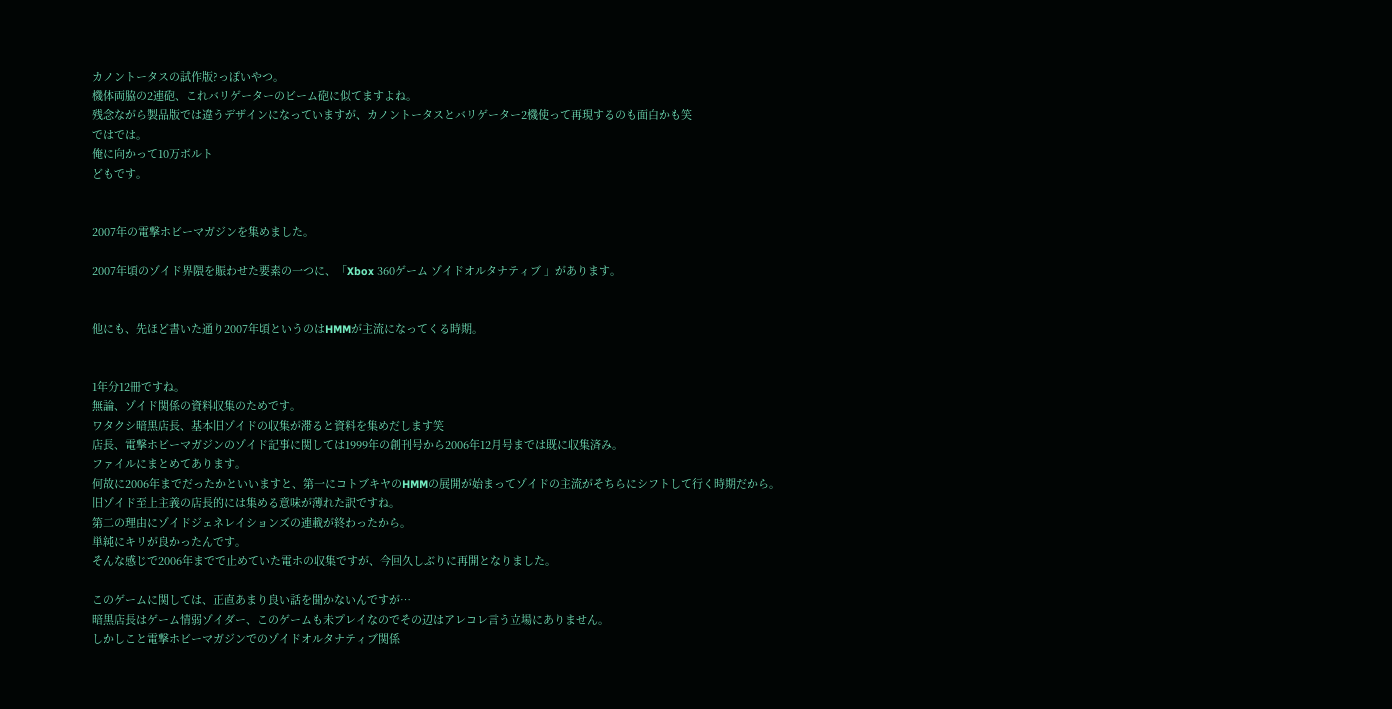カノントータスの試作版?っぽいやつ。
機体両脇の2連砲、これバリゲーターのビーム砲に似てますよね。
残念ながら製品版では違うデザインになっていますが、カノントータスとバリゲーター2機使って再現するのも面白かも笑
ではでは。
俺に向かって10万ボルト
どもです。


2007年の電撃ホビーマガジンを集めました。

2007年頃のゾイド界隈を賑わせた要素の一つに、「Xbox 360ゲーム ゾイドオルタナティブ 」があります。


他にも、先ほど書いた通り2007年頃というのはHMMが主流になってくる時期。


1年分12冊ですね。
無論、ゾイド関係の資料収集のためです。
ワタクシ暗黒店長、基本旧ゾイドの収集が滞ると資料を集めだします笑
店長、電撃ホビーマガジンのゾイド記事に関しては1999年の創刊号から2006年12月号までは既に収集済み。
ファイルにまとめてあります。
何故に2006年までだったかといいますと、第一にコトブキヤのHMMの展開が始まってゾイドの主流がそちらにシフトして行く時期だから。
旧ゾイド至上主義の店長的には集める意味が薄れた訳ですね。
第二の理由にゾイドジェネレイションズの連載が終わったから。
単純にキリが良かったんです。
そんな感じで2006年までで止めていた電ホの収集ですが、今回久しぶりに再開となりました。

このゲームに関しては、正直あまり良い話を聞かないんですが…
暗黒店長はゲーム情弱ゾイダー、このゲームも未プレイなのでその辺はアレコレ言う立場にありません。
しかしこと電撃ホビーマガジンでのゾイドオルタナティブ関係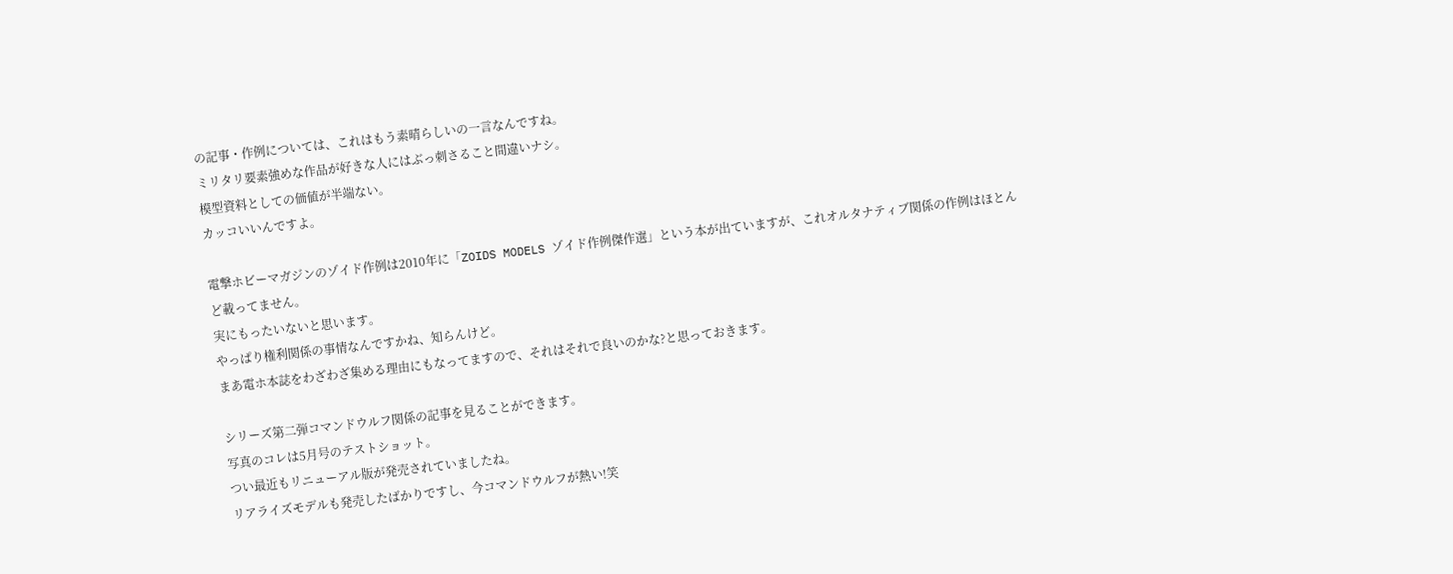の記事・作例については、これはもう素晴らしいの一言なんですね。
ミリタリ要素強めな作品が好きな人にはぶっ刺さること間違いナシ。
模型資料としての価値が半端ない。
カッコいいんですよ。

電撃ホビーマガジンのゾイド作例は2010年に「ZOIDS MODELS ゾイド作例傑作選」という本が出ていますが、これオルタナティブ関係の作例はほとんど載ってません。
実にもったいないと思います。
やっぱり権利関係の事情なんですかね、知らんけど。
まあ電ホ本誌をわざわざ集める理由にもなってますので、それはそれで良いのかな?と思っておきます。

シリーズ第二弾コマンドウルフ関係の記事を見ることができます。
写真のコレは5月号のテストショット。
つい最近もリニューアル版が発売されていましたね。
リアライズモデルも発売したばかりですし、今コマンドウルフが熱い!笑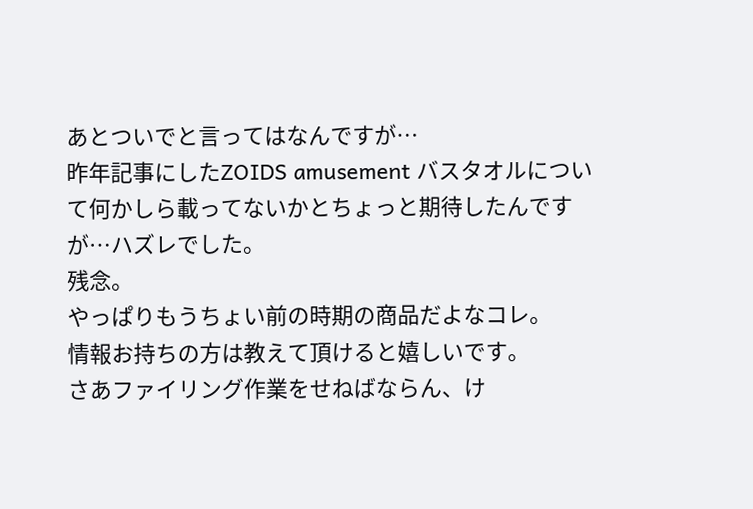あとついでと言ってはなんですが…
昨年記事にしたZOIDS amusement バスタオルについて何かしら載ってないかとちょっと期待したんですが…ハズレでした。
残念。
やっぱりもうちょい前の時期の商品だよなコレ。
情報お持ちの方は教えて頂けると嬉しいです。
さあファイリング作業をせねばならん、け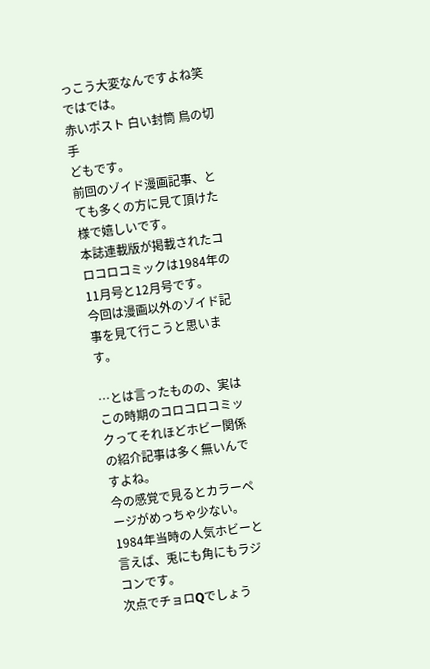っこう大変なんですよね笑
ではでは。
赤いポスト 白い封筒 鳥の切手
どもです。
前回のゾイド漫画記事、とても多くの方に見て頂けた様で嬉しいです。
本誌連載版が掲載されたコロコロコミックは1984年の11月号と12月号です。
今回は漫画以外のゾイド記事を見て行こうと思います。

…とは言ったものの、実はこの時期のコロコロコミックってそれほどホビー関係の紹介記事は多く無いんですよね。
今の感覚で見るとカラーページがめっちゃ少ない。
1984年当時の人気ホビーと言えば、兎にも角にもラジコンです。
次点でチョロQでしょう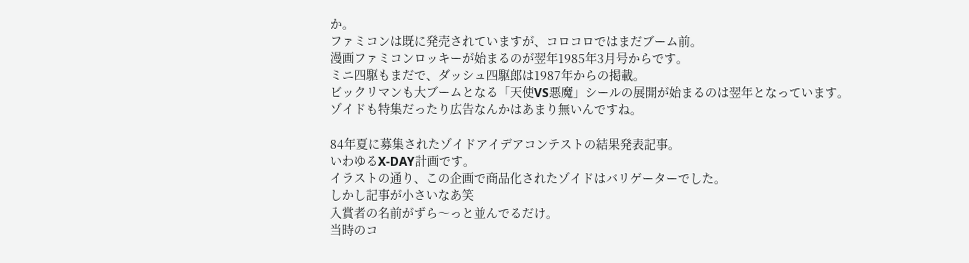か。
ファミコンは既に発売されていますが、コロコロではまだブーム前。
漫画ファミコンロッキーが始まるのが翌年1985年3月号からです。
ミニ四駆もまだで、ダッシュ四駆郎は1987年からの掲載。
ビックリマンも大ブームとなる「天使VS悪魔」シールの展開が始まるのは翌年となっています。
ゾイドも特集だったり広告なんかはあまり無いんですね。

84年夏に募集されたゾイドアイデアコンテストの結果発表記事。
いわゆるX-DAY計画です。
イラストの通り、この企画で商品化されたゾイドはバリゲーターでした。
しかし記事が小さいなあ笑
入賞者の名前がずら〜っと並んでるだけ。
当時のコ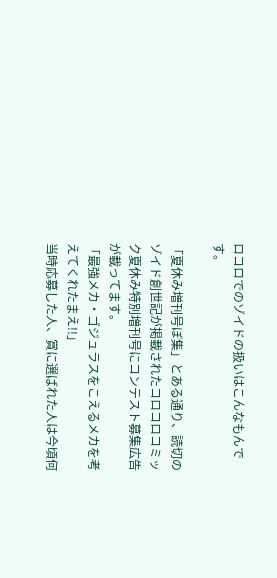ロコロでのゾイドの扱いはこんなもんです。

「夏休み増刊号ぼ集」とある通り、読切のゾイド創世記が掲載されたコロコロコミック夏休み特別増刊号にコンテスト募集広告が載ってます。
「最強メカ・ゴジュラスをこえるメカを考えてくれたまえ!!」
当時応募した人、賞に選ばれた人は今頃何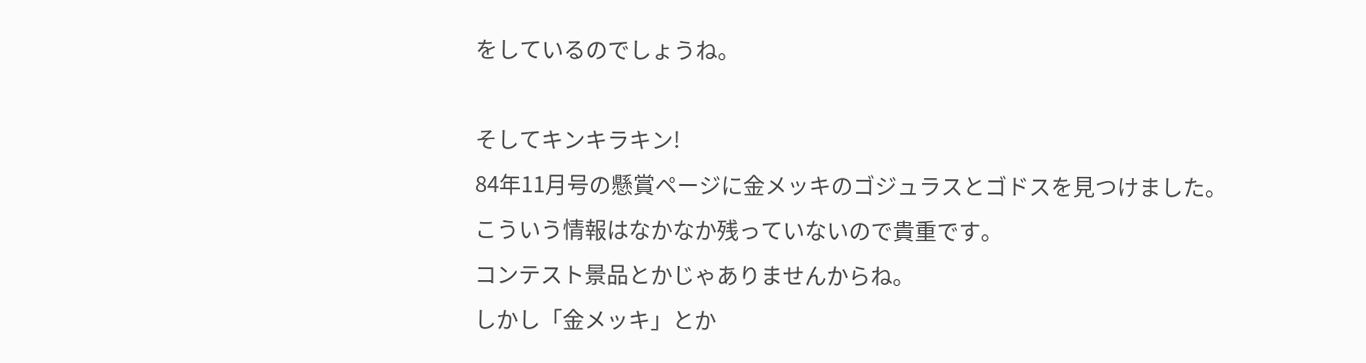をしているのでしょうね。

そしてキンキラキン!
84年11月号の懸賞ページに金メッキのゴジュラスとゴドスを見つけました。
こういう情報はなかなか残っていないので貴重です。
コンテスト景品とかじゃありませんからね。
しかし「金メッキ」とか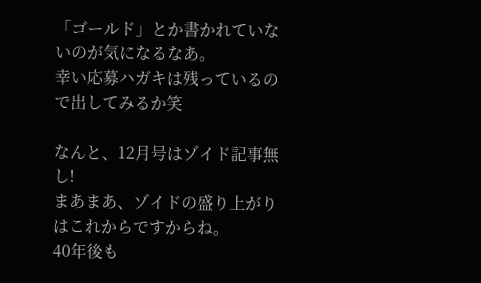「ゴールド」とか書かれていないのが気になるなあ。
幸い応募ハガキは残っているので出してみるか笑

なんと、12月号はゾイド記事無し!
まあまあ、ゾイドの盛り上がりはこれからですからね。
40年後も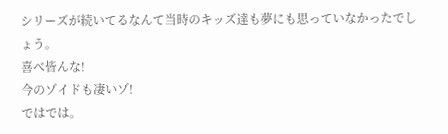シリーズが続いてるなんて当時のキッズ達も夢にも思っていなかったでしょう。
喜べ皆んな!
今のゾイドも凄いゾ!
ではでは。